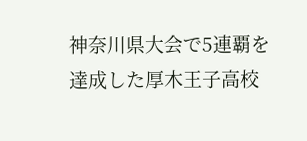神奈川県大会で5連覇を達成した厚木王子高校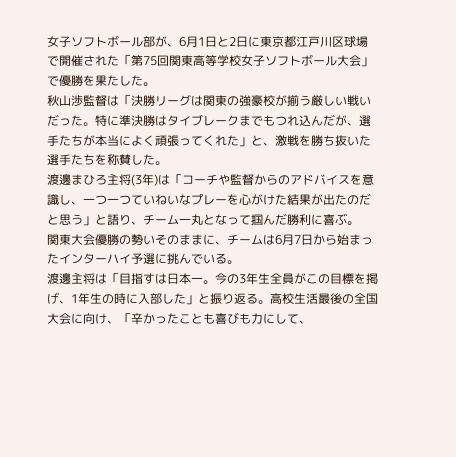女子ソフトボール部が、6月1日と2日に東京都江戸川区球場で開催された「第75回関東高等学校女子ソフトボール大会」で優勝を果たした。
秋山渉監督は「決勝リーグは関東の強豪校が揃う厳しい戦いだった。特に準決勝はタイブレークまでもつれ込んだが、選手たちが本当によく頑張ってくれた」と、激戦を勝ち抜いた選手たちを称賛した。
渡邊まひろ主将(3年)は「コーチや監督からのアドバイスを意識し、一つ一つていねいなプレーを心がけた結果が出たのだと思う」と語り、チーム一丸となって掴んだ勝利に喜ぶ。
関東大会優勝の勢いそのままに、チームは6月7日から始まったインターハイ予選に挑んでいる。
渡邊主将は「目指すは日本一。今の3年生全員がこの目標を掲げ、1年生の時に入部した」と振り返る。高校生活最後の全国大会に向け、「辛かったことも喜びも力にして、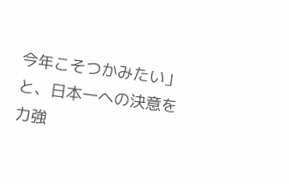今年こそつかみたい」と、日本一への決意を力強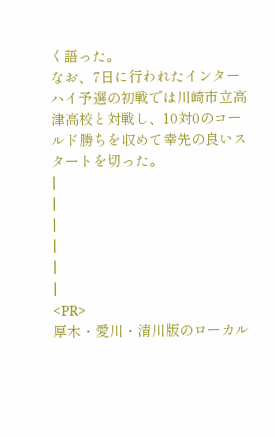く語った。
なお、7日に行われたインターハイ予選の初戦では川崎市立高津高校と対戦し、10対0のコールド勝ちを収めて幸先の良いスタートを切った。
|
|
|
|
|
|
<PR>
厚木・愛川・清川版のローカル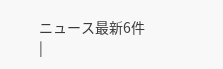ニュース最新6件
|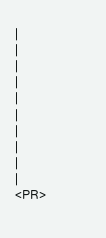|
|
|
|
|
|
|
|
|
|
<PR>